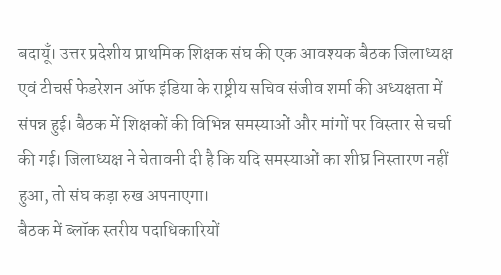बदायूँ। उत्तर प्रदेशीय प्राथमिक शिक्षक संघ की एक आवश्यक बैठक जिलाध्यक्ष एवं टीचर्स फेडरेशन ऑफ इंडिया के राष्ट्रीय सचिव संजीव शर्मा की अध्यक्षता में संपन्न हुई। बैठक में शिक्षकों की विभिन्न समस्याओं और मांगों पर विस्तार से चर्चा की गई। जिलाध्यक्ष ने चेतावनी दी है कि यदि समस्याओं का शीघ्र निस्तारण नहीं हुआ, तो संघ कड़ा रुख अपनाएगा।
बैठक में ब्लॉक स्तरीय पदाधिकारियों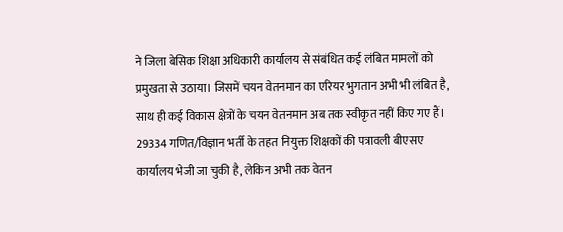ने जिला बेसिक शिक्षा अधिकारी कार्यालय से संबंधित कई लंबित मामलों को प्रमुखता से उठाया। जिसमें चयन वेतनमान का एरियर भुगतान अभी भी लंबित है, साथ ही कई विकास क्षेत्रों के चयन वेतनमान अब तक स्वीकृत नहीं किए गए हैं। 29334 गणित/विज्ञान भर्ती के तहत नियुक्त शिक्षकों की पत्रावली बीएसए कार्यालय भेजी जा चुकी है, लेकिन अभी तक वेतन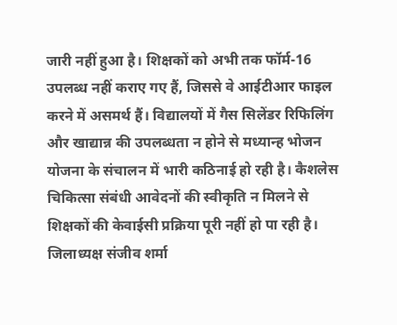जारी नहीं हुआ है। शिक्षकों को अभी तक फॉर्म-16 उपलब्ध नहीं कराए गए हैं, जिससे वे आईटीआर फाइल करने में असमर्थ हैं। विद्यालयों में गैस सिलेंडर रिफिलिंग और खाद्यान्न की उपलब्धता न होने से मध्यान्ह भोजन योजना के संचालन में भारी कठिनाई हो रही है। कैशलेस चिकित्सा संबंधी आवेदनों की स्वीकृति न मिलने से शिक्षकों की केवाईसी प्रक्रिया पूरी नहीं हो पा रही है।
जिलाध्यक्ष संजीव शर्मा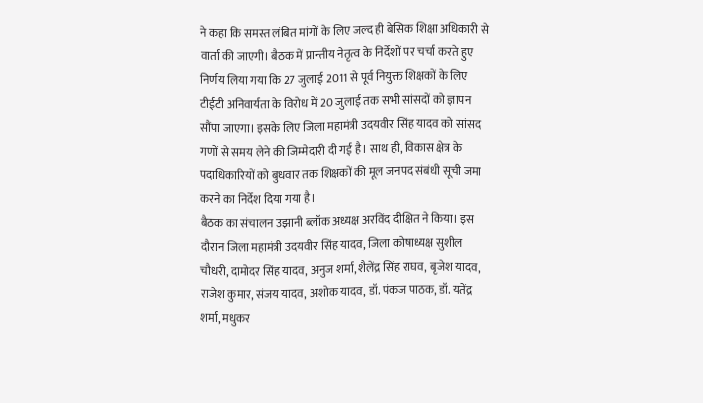ने कहा कि समस्त लंबित मांगों के लिए जल्द ही बेसिक शिक्षा अधिकारी से वार्ता की जाएगी। बैठक में प्रान्तीय नेतृत्व के निर्देशों पर चर्चा करते हुए निर्णय लिया गया कि 27 जुलाई 2011 से पूर्व नियुक्त शिक्षकों के लिए टीईटी अनिवार्यता के विरोध में 20 जुलाई तक सभी सांसदों को ज्ञापन सौंपा जाएगा। इसके लिए जिला महामंत्री उदयवीर सिंह यादव को सांसद गणों से समय लेने की जिम्मेदारी दी गई है। साथ ही, विकास क्षेत्र के पदाधिकारियों को बुधवार तक शिक्षकों की मूल जनपद संबंधी सूची जमा करने का निर्देश दिया गया है।
बैठक का संचालन उझानी ब्लॉक अध्यक्ष अरविंद दीक्षित ने किया। इस दौरान जिला महामंत्री उदयवीर सिंह यादव, जिला कोषाध्यक्ष सुशील चौधरी, दामोदर सिंह यादव, अनुज शर्मा, शैलेंद्र सिंह राघव, बृजेश यादव, राजेश कुमार, संजय यादव, अशोक यादव, डॉ. पंकज पाठक, डॉ. यतेंद्र शर्मा, मधुकर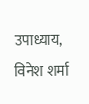उपाध्याय, विनेश शर्मा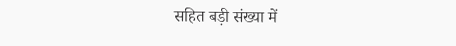सहित बड़ी संख्या में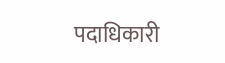पदाधिकारी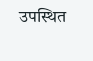उपस्थित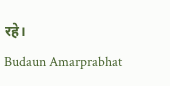रहे।
Budaun Amarprabhat